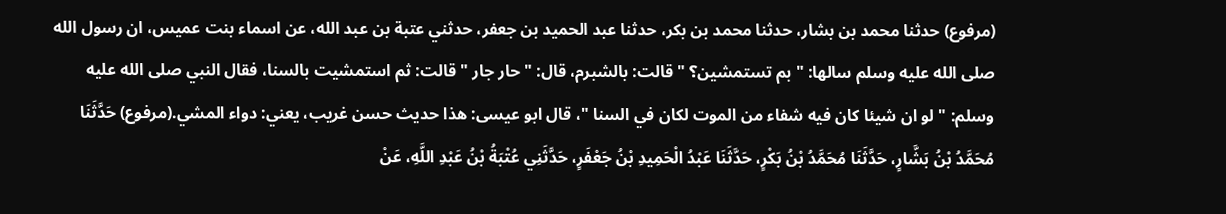(مرفوع) حدثنا محمد بن بشار، حدثنا محمد بن بكر، حدثنا عبد الحميد بن جعفر، حدثني عتبة بن عبد الله، عن اسماء بنت عميس، ان رسول الله صلى الله عليه وسلم سالها: " بم تستمشين؟ " قالت: بالشبرم، قال: " حار جار " قالت: ثم استمشيت بالسنا، فقال النبي صلى الله عليه وسلم: " لو ان شيئا كان فيه شفاء من الموت لكان في السنا "، قال ابو عيسى: هذا حديث حسن غريب، يعني: دواء المشي.(مرفوع) حَدَّثَنَا مُحَمَّدُ بْنُ بَشَّارٍ، حَدَّثَنَا مُحَمَّدُ بْنُ بَكْرٍ، حَدَّثَنَا عَبْدُ الْحَمِيدِ بْنُ جَعْفَرٍ، حَدَّثَنِي عُتْبَةُ بْنُ عَبْدِ اللَّهِ، عَنْ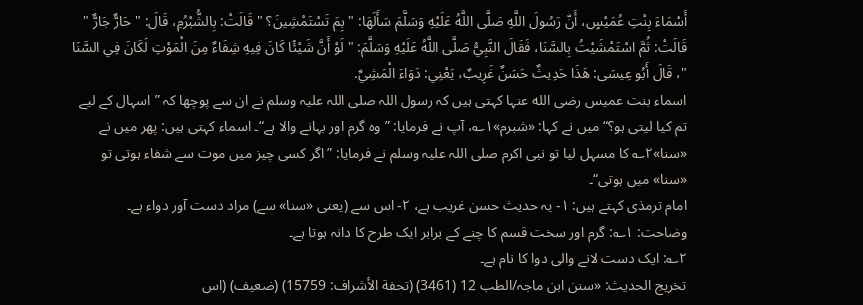أَسْمَاءَ بِنْتِ عُمَيْسٍ، أَنّ رَسُولَ اللَّهِ صَلَّى اللَّهُ عَلَيْهِ وَسَلَّمَ سَأَلَهَا: " بِمَ تَسْتَمْشِينَ؟ " قَالَتْ: بِالشُّبْرُمِ، قَالَ: " حَارٌّ جَارٌّ " قَالَتْ: ثُمَّ اسْتَمْشَيْتُ بِالسَّنَا، فَقَالَ النَّبِيُّ صَلَّى اللَّهُ عَلَيْهِ وَسَلَّمَ: " لَوْ أَنَّ شَيْئًا كَانَ فِيهِ شِفَاءٌ مِنَ الْمَوْتِ لَكَانَ فِي السَّنَا "، قَالَ أَبُو عِيسَى: هَذَا حَدِيثٌ حَسَنٌ غَرِيبٌ، يَعْنِي: دَوَاءَ الْمَشِيِّ.
اسماء بنت عمیس رضی الله عنہا کہتی ہیں کہ رسول اللہ صلی اللہ علیہ وسلم نے ان سے پوچھا کہ ”اسہال کے لیے تم کیا لیتی ہو؟“ میں نے کہا: «شبرم»۱؎، آپ نے فرمایا: ”وہ گرم اور بہانے والا ہے“۔ اسماء کہتی ہیں: پھر میں نے «سنا»۲؎ کا مسہل لیا تو نبی اکرم صلی اللہ علیہ وسلم نے فرمایا: ”اگر کسی چیز میں موت سے شفاء ہوتی تو «سنا» میں ہوتی“۔
امام ترمذی کہتے ہیں: ۱- یہ حدیث حسن غریب ہے، ۲- اس سے (یعنی «سنا» سے) مراد دست آور دواء ہے۔
وضاحت: ۱؎: گرم اور سخت قسم کا چنے کے برابر ایک طرح کا دانہ ہوتا ہے۔
۲؎: ایک دست لانے والی دوا کا نام ہے۔
تخریج الحدیث: «سنن ابن ماجہ/الطب 12 (3461) (تحفة الأشراف: 15759) (ضعیف) (اس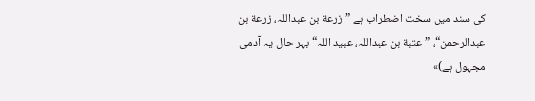کی سند میں سخت اضطراب ہے ”زرعة بن عبداللہ، زرعة بن عبدالرحمن“، ”عتبة بن عبداللہ، عبید اللہ“ بہر حال یہ آدمی مجہول ہے)»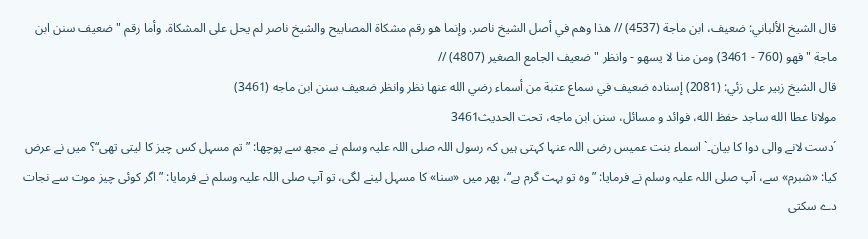قال الشيخ الألباني: ضعيف، ابن ماجة (4537) // هذا وهم في أصل الشيخ ناصر. وإنما هو رقم مشكاة المصابيح والشيخ ناصر لم يحل على المشكاة. وأما رقم " ضعيف سنن ابن ماجة " فهو (760 - 3461) ومن منا لا يسهو - وانظر " ضعيف الجامع الصغير (4807) //
قال الشيخ زبير على زئي: (2081) إسناده ضعيف في سماع عتبة من أسماء رضي الله عنھا نظر وانظر ضعيف سنن ابن ماجه (3461)
مولانا عطا الله ساجد حفظ الله، فوائد و مسائل، سنن ابن ماجه، تحت الحديث3461
´دست لانے والی دوا کا بیان۔` اسماء بنت عمیس رضی اللہ عنہا کہتی ہیں کہ رسول اللہ صلی اللہ علیہ وسلم نے مجھ سے پوچھا: ”تم مسہل کس چیز کا لیتی تھی“؟ میں نے عرض کیا: «شبرم» سے، آپ صلی اللہ علیہ وسلم نے فرمایا: ”وہ تو بہت گرم ہے“، پھر میں «سنا» کا مسہل لینے لگی، تو آپ صلی اللہ علیہ وسلم نے فرمایا: ”اگر کوئی چیز موت سے نجات دے سکتی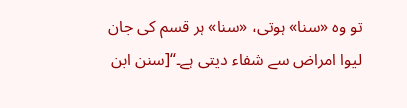تو وہ «سنا» ہوتی، «سنا» ہر قسم کی جان لیوا امراض سے شفاء دیتی ہے۔“[سنن ابن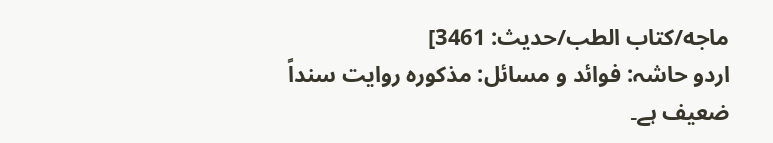ماجه/كتاب الطب/حدیث: 3461]
اردو حاشہ: فوائد و مسائل: مذکورہ روایت سنداً ضعیف ہے۔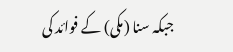جبکہ سنا (مکی) کے فوائد کی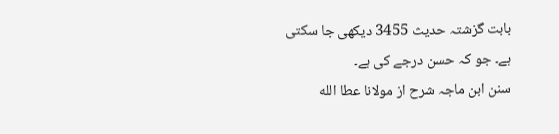بابت گزشتہ حدیث 3455 دیکھی جا سکتی ہے۔ جو کہ حسن درجے کی ہے۔
سنن ابن ماجہ شرح از مولانا عطا الله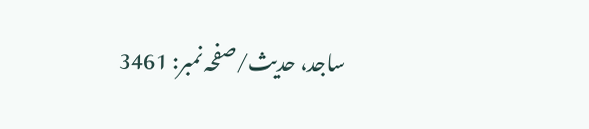ساجد، حدیث/صفحہ نمبر: 3461